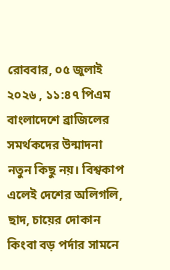রোববার, ০৫ জুলাই ২০২৬ , ১১:৪৭ পিএম
বাংলাদেশে ব্রাজিলের সমর্থকদের উন্মাদনা নতুন কিছু নয়। বিশ্বকাপ এলেই দেশের অলিগলি, ছাদ, চায়ের দোকান কিংবা বড় পর্দার সামনে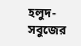হলুদ-সবুজের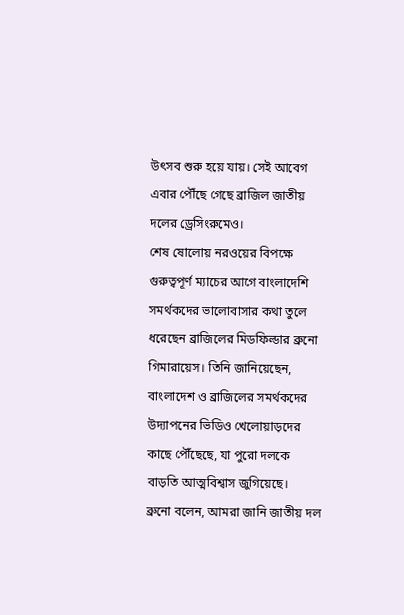উৎসব শুরু হয়ে যায়। সেই আবেগ এবার পৌঁছে গেছে ব্রাজিল জাতীয় দলের ড্রেসিংরুমেও।
শেষ ষোলোয় নরওয়ের বিপক্ষে গুরুত্বপূর্ণ ম্যাচের আগে বাংলাদেশি সমর্থকদের ভালোবাসার কথা তুলে ধরেছেন ব্রাজিলের মিডফিল্ডার ব্রুনো গিমারায়েস। তিনি জানিয়েছেন, বাংলাদেশ ও ব্রাজিলের সমর্থকদের উদ্যাপনের ভিডিও খেলোয়াড়দের কাছে পৌঁছেছে, যা পুরো দলকে বাড়তি আত্মবিশ্বাস জুগিয়েছে।
ব্রুনো বলেন, আমরা জানি জাতীয় দল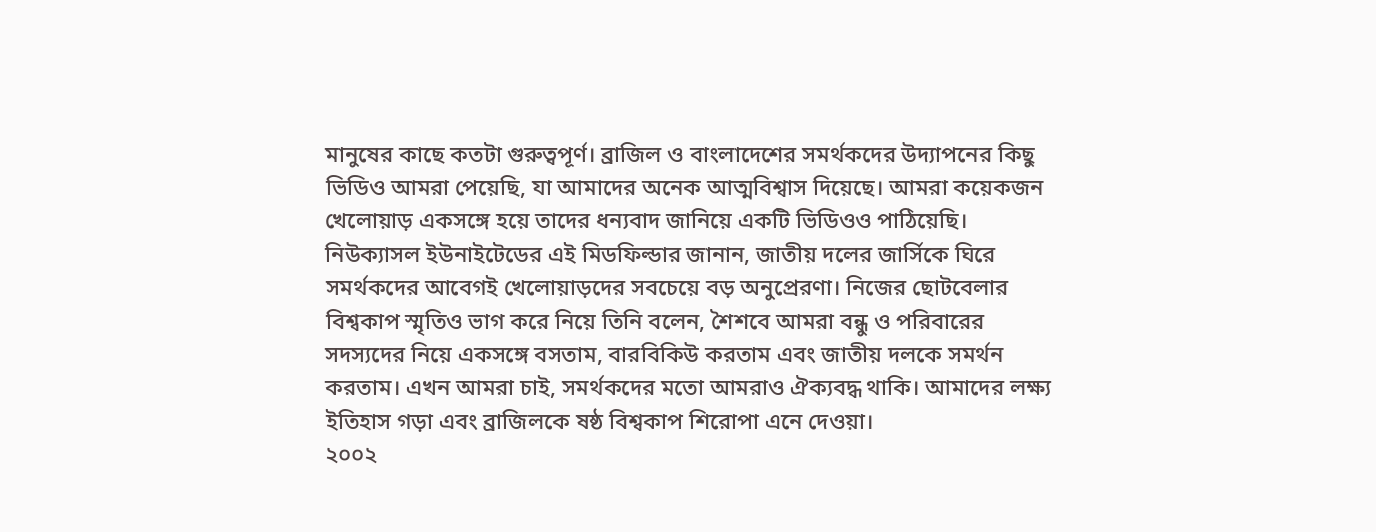মানুষের কাছে কতটা গুরুত্বপূর্ণ। ব্রাজিল ও বাংলাদেশের সমর্থকদের উদ্যাপনের কিছু ভিডিও আমরা পেয়েছি, যা আমাদের অনেক আত্মবিশ্বাস দিয়েছে। আমরা কয়েকজন খেলোয়াড় একসঙ্গে হয়ে তাদের ধন্যবাদ জানিয়ে একটি ভিডিওও পাঠিয়েছি।
নিউক্যাসল ইউনাইটেডের এই মিডফিল্ডার জানান, জাতীয় দলের জার্সিকে ঘিরে সমর্থকদের আবেগই খেলোয়াড়দের সবচেয়ে বড় অনুপ্রেরণা। নিজের ছোটবেলার বিশ্বকাপ স্মৃতিও ভাগ করে নিয়ে তিনি বলেন, শৈশবে আমরা বন্ধু ও পরিবারের সদস্যদের নিয়ে একসঙ্গে বসতাম, বারবিকিউ করতাম এবং জাতীয় দলকে সমর্থন করতাম। এখন আমরা চাই, সমর্থকদের মতো আমরাও ঐক্যবদ্ধ থাকি। আমাদের লক্ষ্য ইতিহাস গড়া এবং ব্রাজিলকে ষষ্ঠ বিশ্বকাপ শিরোপা এনে দেওয়া।
২০০২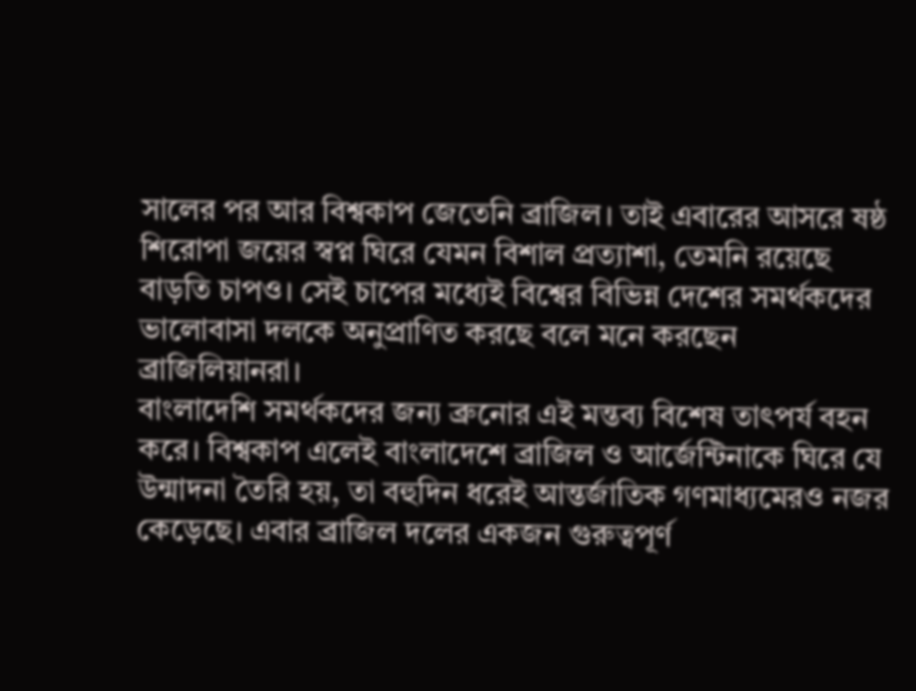সালের পর আর বিশ্বকাপ জেতেনি ব্রাজিল। তাই এবারের আসরে ষষ্ঠ শিরোপা জয়ের স্বপ্ন ঘিরে যেমন বিশাল প্রত্যাশা, তেমনি রয়েছে বাড়তি চাপও। সেই চাপের মধ্যেই বিশ্বের বিভিন্ন দেশের সমর্থকদের ভালোবাসা দলকে অনুপ্রাণিত করছে বলে মনে করছেন ব্রাজিলিয়ানরা।
বাংলাদেশি সমর্থকদের জন্য ব্রুনোর এই মন্তব্য বিশেষ তাৎপর্য বহন করে। বিশ্বকাপ এলেই বাংলাদেশে ব্রাজিল ও আর্জেন্টিনাকে ঘিরে যে উন্মাদনা তৈরি হয়, তা বহুদিন ধরেই আন্তর্জাতিক গণমাধ্যমেরও নজর কেড়েছে। এবার ব্রাজিল দলের একজন গুরুত্বপূর্ণ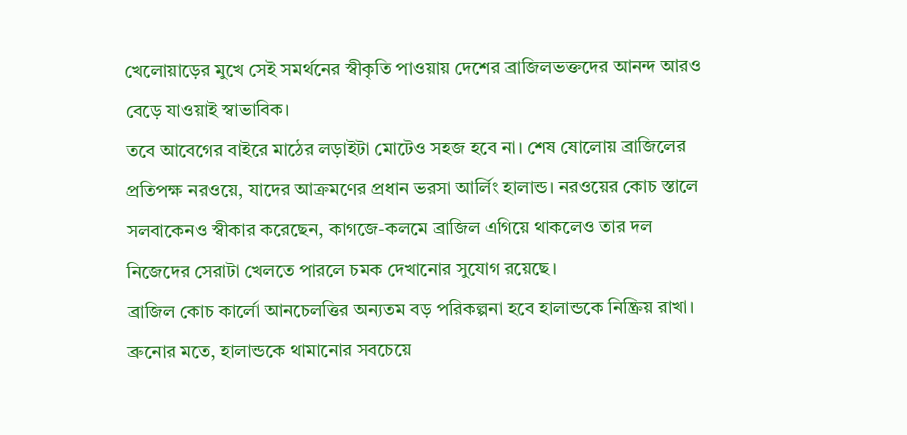খেলোয়াড়ের মুখে সেই সমর্থনের স্বীকৃতি পাওয়ায় দেশের ব্রাজিলভক্তদের আনন্দ আরও বেড়ে যাওয়াই স্বাভাবিক।
তবে আবেগের বাইরে মাঠের লড়াইটা মোটেও সহজ হবে না। শেষ ষোলোয় ব্রাজিলের প্রতিপক্ষ নরওয়ে, যাদের আক্রমণের প্রধান ভরসা আর্লিং হালান্ড। নরওয়ের কোচ স্তালে সলবাকেনও স্বীকার করেছেন, কাগজে-কলমে ব্রাজিল এগিয়ে থাকলেও তার দল নিজেদের সেরাটা খেলতে পারলে চমক দেখানোর সুযোগ রয়েছে।
ব্রাজিল কোচ কার্লো আনচেলত্তির অন্যতম বড় পরিকল্পনা হবে হালান্ডকে নিষ্ক্রিয় রাখা। ব্রুনোর মতে, হালান্ডকে থামানোর সবচেয়ে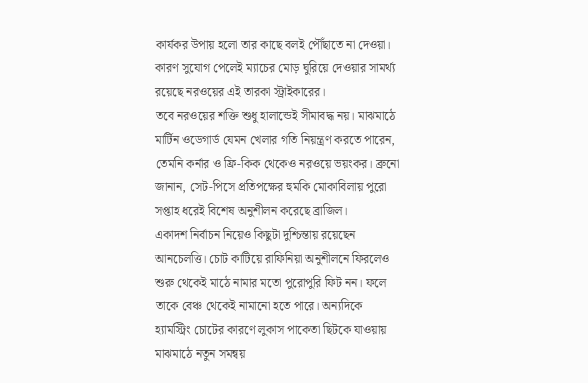কার্যকর উপায় হলো তার কাছে বলই পৌঁছাতে না দেওয়া। কারণ সুযোগ পেলেই ম্যাচের মোড় ঘুরিয়ে দেওয়ার সামর্থ্য রয়েছে নরওয়ের এই তারকা স্ট্রাইকারের।
তবে নরওয়ের শক্তি শুধু হালান্ডেই সীমাবদ্ধ নয়। মাঝমাঠে মার্টিন ওডেগার্ড যেমন খেলার গতি নিয়ন্ত্রণ করতে পারেন, তেমনি কর্নার ও ফ্রি-কিক থেকেও নরওয়ে ভয়ংকর। ব্রুনো জানান, সেট-পিসে প্রতিপক্ষের হুমকি মোকাবিলায় পুরো সপ্তাহ ধরেই বিশেষ অনুশীলন করেছে ব্রাজিল।
একাদশ নির্বাচন নিয়েও কিছুটা দুশ্চিন্তায় রয়েছেন আনচেলত্তি। চোট কাটিয়ে রাফিনিয়া অনুশীলনে ফিরলেও শুরু থেকেই মাঠে নামার মতো পুরোপুরি ফিট নন। ফলে তাকে বেঞ্চ থেকেই নামানো হতে পারে। অন্যদিকে হ্যামস্ট্রিং চোটের কারণে লুকাস পাকেতা ছিটকে যাওয়ায় মাঝমাঠে নতুন সমন্বয়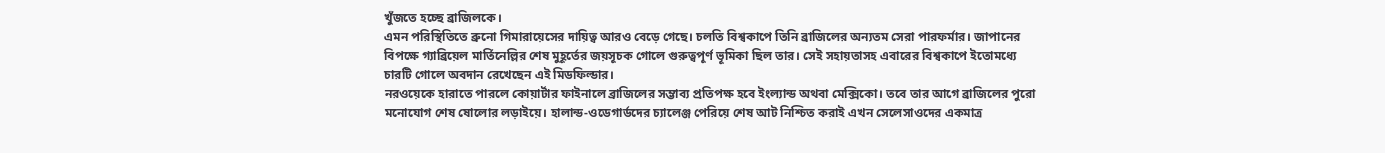খুঁজতে হচ্ছে ব্রাজিলকে।
এমন পরিস্থিতিতে ব্রুনো গিমারায়েসের দায়িত্ব আরও বেড়ে গেছে। চলতি বিশ্বকাপে তিনি ব্রাজিলের অন্যতম সেরা পারফর্মার। জাপানের বিপক্ষে গ্যাব্রিয়েল মার্তিনেল্লির শেষ মুহূর্তের জয়সূচক গোলে গুরুত্বপূর্ণ ভূমিকা ছিল তার। সেই সহায়তাসহ এবারের বিশ্বকাপে ইতোমধ্যে চারটি গোলে অবদান রেখেছেন এই মিডফিল্ডার।
নরওয়েকে হারাতে পারলে কোয়ার্টার ফাইনালে ব্রাজিলের সম্ভাব্য প্রতিপক্ষ হবে ইংল্যান্ড অথবা মেক্সিকো। তবে তার আগে ব্রাজিলের পুরো মনোযোগ শেষ ষোলোর লড়াইয়ে। হালান্ড-ওডেগার্ডদের চ্যালেঞ্জ পেরিয়ে শেষ আট নিশ্চিত করাই এখন সেলেসাওদের একমাত্র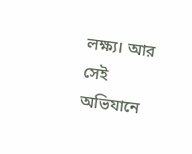লক্ষ্য। আর সেই অভিযানে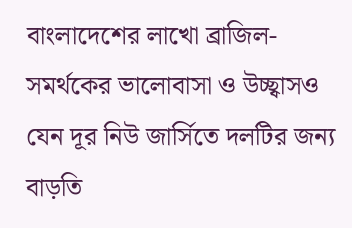বাংলাদেশের লাখো ব্রাজিল-সমর্থকের ভালোবাসা ও উচ্ছ্বাসও যেন দূর নিউ জার্সিতে দলটির জন্য বাড়তি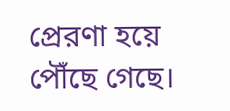প্রেরণা হয়ে পৌঁছে গেছে।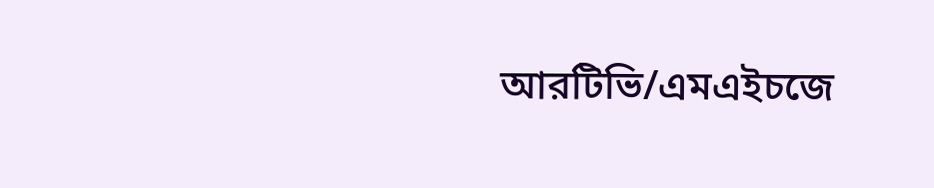আরটিভি/এমএইচজে